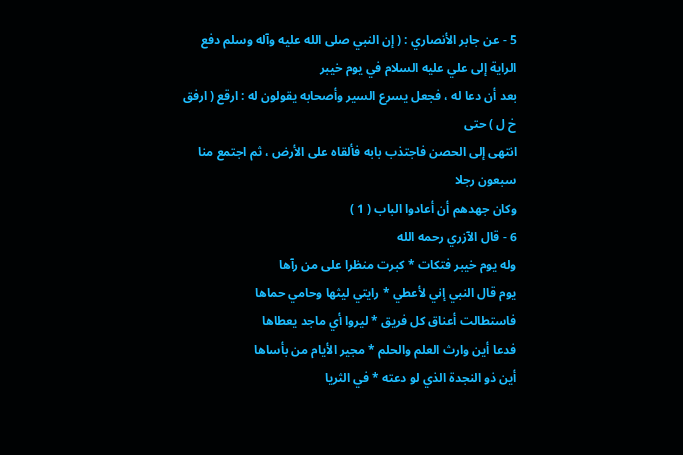5 - عن جابر الأنصاري : ( إن النبي صلى الله عليه وآله وسلم دفع الراية إلى علي عليه السلام في يوم خيبر
بعد أن دعا له ، فجعل يسرع السير وأصحابه يقولون له : ارقع ( ارفق خ ل ) حتى
انتهى إلى الحصن فاجتذب بابه فألقاه على الأرض ، ثم اجتمع منا سبعون رجلا
وكان جهدهم أن أعادوا الباب ( 1 )
6 - قال الآزري رحمه الله
وله يوم خيبر فتكات * كبرت منظرا على من رآها
يوم قال النبي إني لأعطي * رايتي ليثها وحامي حماها
فاستطالت أعناق كل فريق * ليروا أي ماجد يعطاها
فدعا أين وارث العلم والحلم * مجير الأيام من بأساها
أين ذو النجدة الذي لو دعته * في الثريا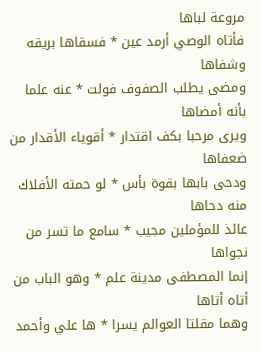مروعة لباها
فأتاه الوصي أرمد عين * فسقاها بريقه وشفاها
ومضى يطلب الصفوف فولت * عنه علما بأنه أمضاها
ويرى مرحبا بكف اقتدار * أقوياء الأقدار من ضعفاها
ودحى بابها بقوة بأس * لو حمته الأفلاك منه دحاها
عائذ للمؤملين مجيب * سامع ما تسر من نجواها
إنما المصطفى مدينة علم * وهو الباب من أتاه أتاها
وهما مقلتا العوالم يسرا * ها علي وأحمد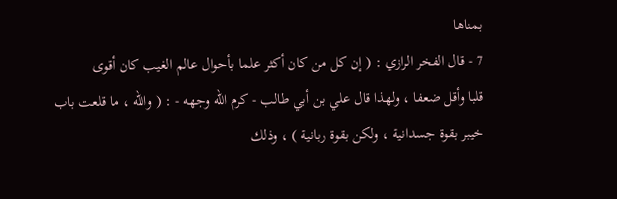بمناها
7 - قال الفخر الرازي : ( إن كل من كان أكثر علما بأحوال عالم الغيب كان أقوى
قلبا وأقل ضعفا ، ولهذا قال علي بن أبي طالب - كرم الله وجهه - : ( والله ، ما قلعت باب
خيبر بقوة جسدانية ، ولكن بقوة ربانية ) ، وذلك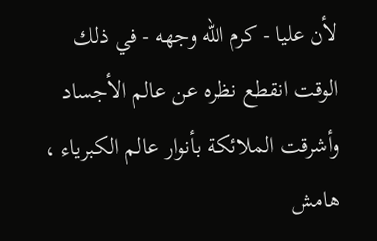لأن عليا - كرم الله وجهه - في ذلك
الوقت انقطع نظره عن عالم الأجساد وأشرقت الملائكة بأنوار عالم الكبرياء ،
هامش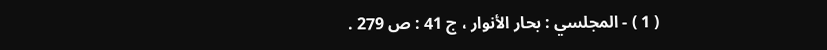( 1 ) - المجلسي : بحار الأنوار ، ج 41 : ص 279 .